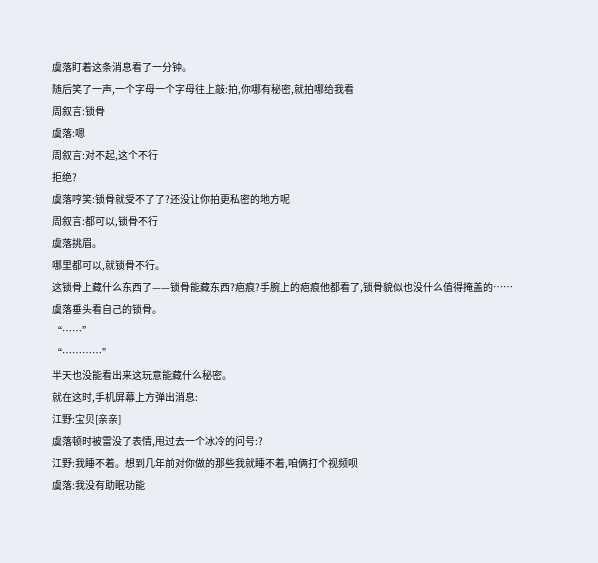虞落盯着这条消息看了一分钟。
随后笑了一声,一个字母一个字母往上敲:拍,你哪有秘密,就拍哪给我看
周叙言:锁骨
虞落:嗯
周叙言:对不起,这个不行
拒绝?
虞落哼笑:锁骨就受不了了?还没让你拍更私密的地方呢
周叙言:都可以,锁骨不行
虞落挑眉。
哪里都可以,就锁骨不行。
这锁骨上藏什么东西了——锁骨能藏东西?疤痕?手腕上的疤痕他都看了,锁骨貌似也没什么值得掩盖的……
虞落垂头看自己的锁骨。
“……”
“…………”
半天也没能看出来这玩意能藏什么秘密。
就在这时,手机屏幕上方弹出消息:
江野:宝贝[亲亲]
虞落顿时被雷没了表情,甩过去一个冰冷的问号:?
江野:我睡不着。想到几年前对你做的那些我就睡不着,咱俩打个视频呗
虞落:我没有助眠功能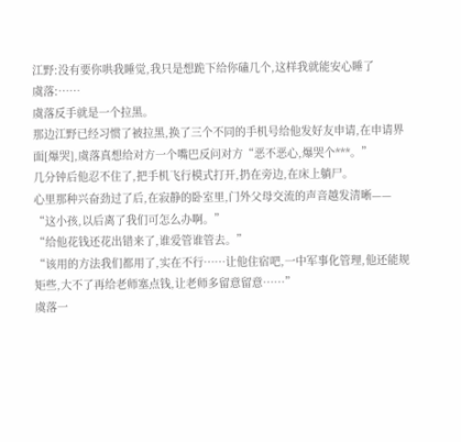江野:没有要你哄我睡觉,我只是想跪下给你磕几个,这样我就能安心睡了
虞落:……
虞落反手就是一个拉黑。
那边江野已经习惯了被拉黑,换了三个不同的手机号给他发好友申请,在申请界面[爆哭],虞落真想给对方一个嘴巴反问对方“恶不恶心,爆哭个***。”
几分钟后他忍不住了,把手机飞行模式打开,扔在旁边,在床上躺尸。
心里那种兴奋劲过了后,在寂静的卧室里,门外父母交流的声音越发清晰——
“这小孩,以后离了我们可怎么办啊。”
“给他花钱还花出错来了,谁爱管谁管去。”
“该用的方法我们都用了,实在不行……让他住宿吧,一中军事化管理,他还能规矩些,大不了再给老师塞点钱,让老师多留意留意……”
虞落一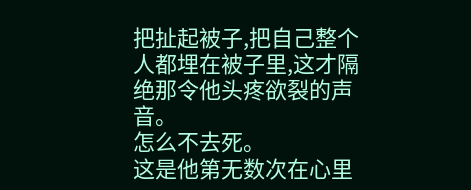把扯起被子,把自己整个人都埋在被子里,这才隔绝那令他头疼欲裂的声音。
怎么不去死。
这是他第无数次在心里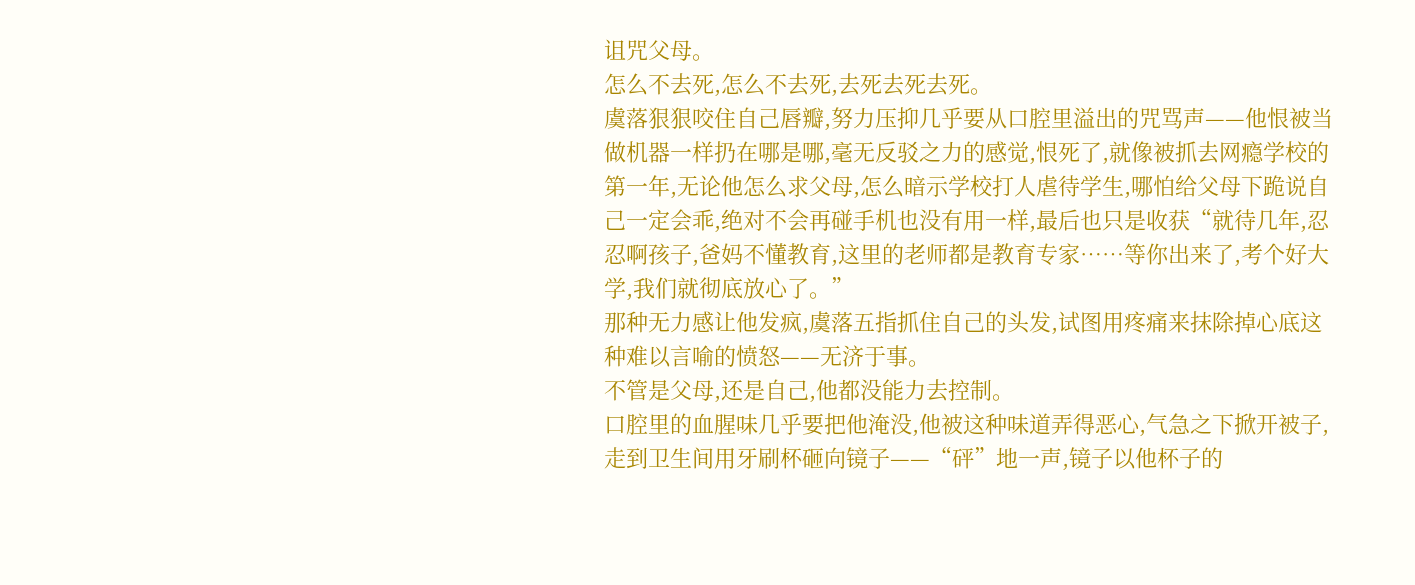诅咒父母。
怎么不去死,怎么不去死,去死去死去死。
虞落狠狠咬住自己唇瓣,努力压抑几乎要从口腔里溢出的咒骂声——他恨被当做机器一样扔在哪是哪,毫无反驳之力的感觉,恨死了,就像被抓去网瘾学校的第一年,无论他怎么求父母,怎么暗示学校打人虐待学生,哪怕给父母下跪说自己一定会乖,绝对不会再碰手机也没有用一样,最后也只是收获“就待几年,忍忍啊孩子,爸妈不懂教育,这里的老师都是教育专家……等你出来了,考个好大学,我们就彻底放心了。”
那种无力感让他发疯,虞落五指抓住自己的头发,试图用疼痛来抹除掉心底这种难以言喻的愤怒——无济于事。
不管是父母,还是自己,他都没能力去控制。
口腔里的血腥味几乎要把他淹没,他被这种味道弄得恶心,气急之下掀开被子,走到卫生间用牙刷杯砸向镜子——“砰”地一声,镜子以他杯子的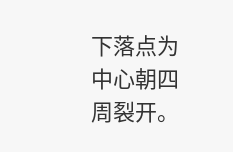下落点为中心朝四周裂开。